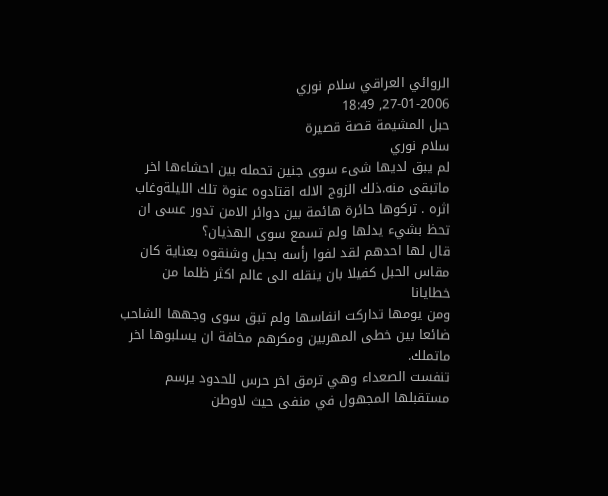الروائي العراقي سلام نوري
27-01-2006, 18:49
حبل المشيمة قصة قصيرة
سلام نوري
لم يبق لديها شىء سوى جنين تحمله بين احشاءها اخر ماتبقى منه.ذلك الزوج الاله اقتادوه عنوة تلك الليلةوغاب اثره . تركوها حائرة هائمة بين دوائر الامن تدور عسى ان تحظ بشيء يدلها ولم تسمع سوى الهذيان؟
قال لها احدهم لقد لفوا رأسه بحبل وشنقوه بعناية كان مقاس الحبل كفيلا بان ينقله الى عالم اكثر ظلما من خطايانا
ومن يومها تداركت انفاسها ولم تبق سوى وجهها الشاحب ضائعا بين خطى المهربين ومكرهم مخافة ان يسلبوها اخر ماتملك.
تنفست الصعداء وهي ترمق اخر حرس للحدود يرسم مستقبلها المجهول في منفى حيث لاوطن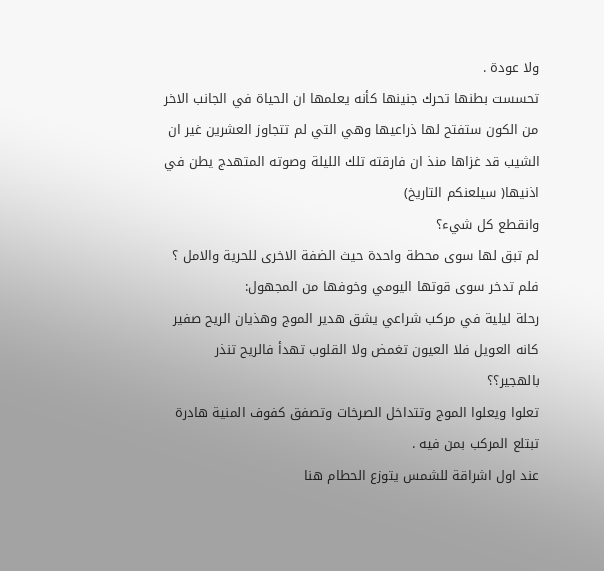ولا عودة .
تحسست بطنها تحرك جنينها كأنه يعلمها ان الحياة في الجانب الاخر من الكون ستفتح لها ذراعيها وهي التي لم تتجاوز العشرين غير ان الشيب قد غزاها منذ ان فارقته تلك الليلة وصوته المتهدج يطن في اذنيها( سيلعنكم التاريخ)
وانقطع كل شيء؟
لم تبق لها سوى محطة واحدة حيث الضفة الاخرى للحرية والامل ؟
فلم تدخر سوى قوتها اليومي وخوفها من المجهول:
رحلة ليلية في مركب شراعي يشق هدير الموج وهذيان الريح صفير كانه العويل فلا العيون تغمض ولا القلوب تهدأ فالريح تنذر بالهجير؟؟
تعلوا ويعلوا الموج وتتداخل الصرخات وتصفق كفوف المنية هادرة تبتلع المركب بمن فيه .
عند اول اشراقة للشمس يتوزع الحطام هنا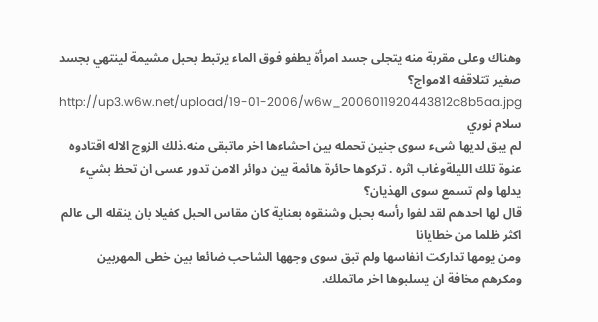وهناك وعلى مقربة منه يتجلى جسد امرأة يطفو فوق الماء يرتبط بحبل مشيمة لينتهي بجسد صغير تتلاقفه الامواج؟
http://up3.w6w.net/upload/19-01-2006/w6w_2006011920443812c8b5aa.jpg
سلام نوري
لم يبق لديها شىء سوى جنين تحمله بين احشاءها اخر ماتبقى منه.ذلك الزوج الاله اقتادوه عنوة تلك الليلةوغاب اثره . تركوها حائرة هائمة بين دوائر الامن تدور عسى ان تحظ بشيء يدلها ولم تسمع سوى الهذيان؟
قال لها احدهم لقد لفوا رأسه بحبل وشنقوه بعناية كان مقاس الحبل كفيلا بان ينقله الى عالم اكثر ظلما من خطايانا
ومن يومها تداركت انفاسها ولم تبق سوى وجهها الشاحب ضائعا بين خطى المهربين ومكرهم مخافة ان يسلبوها اخر ماتملك.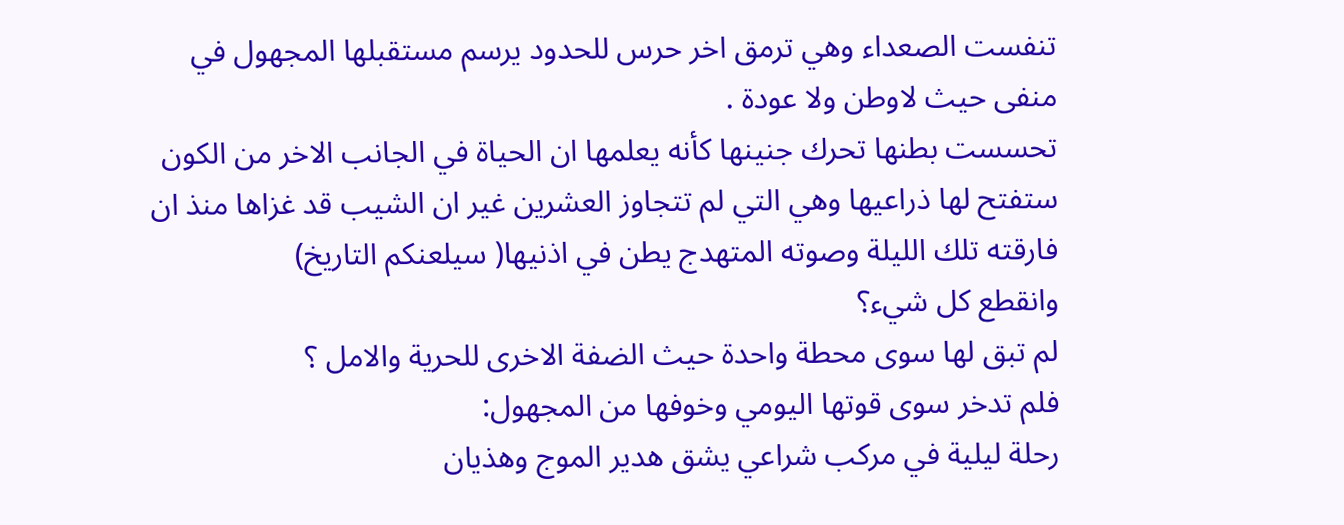تنفست الصعداء وهي ترمق اخر حرس للحدود يرسم مستقبلها المجهول في منفى حيث لاوطن ولا عودة .
تحسست بطنها تحرك جنينها كأنه يعلمها ان الحياة في الجانب الاخر من الكون ستفتح لها ذراعيها وهي التي لم تتجاوز العشرين غير ان الشيب قد غزاها منذ ان فارقته تلك الليلة وصوته المتهدج يطن في اذنيها( سيلعنكم التاريخ)
وانقطع كل شيء؟
لم تبق لها سوى محطة واحدة حيث الضفة الاخرى للحرية والامل ؟
فلم تدخر سوى قوتها اليومي وخوفها من المجهول:
رحلة ليلية في مركب شراعي يشق هدير الموج وهذيان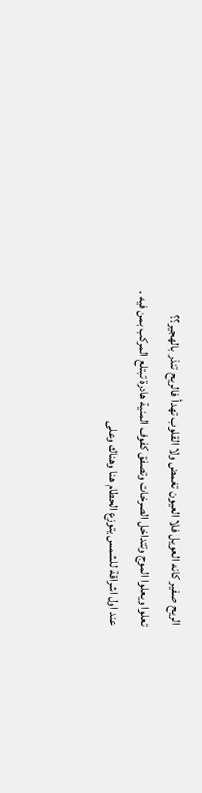الريح صفير كانه العويل فلا العيون تغمض ولا القلوب تهدأ فالريح تنذر بالهجير؟؟
تعلوا ويعلوا الموج وتتداخل الصرخات وتصفق كفوف المنية هادرة تبتلع المركب بمن فيه .
عند اول اشراقة للشمس يتوزع الحطام هنا وهناك وعلى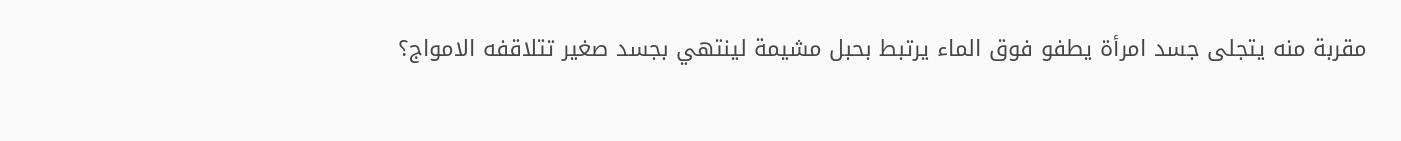مقربة منه يتجلى جسد امرأة يطفو فوق الماء يرتبط بحبل مشيمة لينتهي بجسد صغير تتلاقفه الامواج؟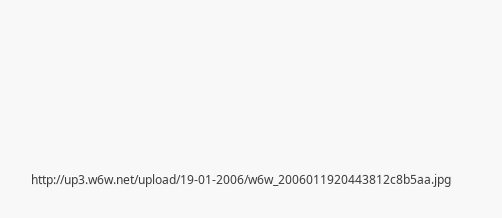http://up3.w6w.net/upload/19-01-2006/w6w_2006011920443812c8b5aa.jpg